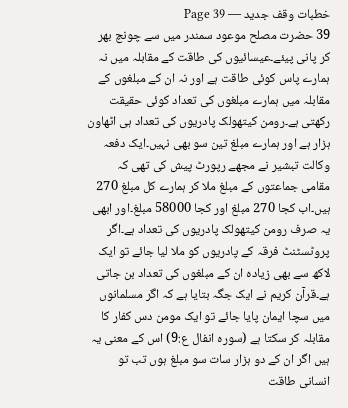خطبات وقف جدید — Page 39
39 حضرت مصلح موعود سمندر میں سے چونچ بھر کر پانی پیئے۔عیسائیوں کی طاقت کے مقابلہ میں نہ ہمارے پاس کوئی طاقت ہے اور نہ ان کے مبلغوں کے مقابلہ میں ہمارے مبلغوں کی تعداد کوئی حقیقت رکھتی ہے۔رومن کیتھولک پادریوں کی تعداد ہی اٹھاون ہزار ہے اور ہمارے مبلغ تین سو بھی نہیں۔ایک دفعہ وکالت تبشیر نے مجھے رپورٹ پیش کی تھی کہ مقامی جماعتوں کے مبلغ ملا کر ہمارے کل مبلغ 270 ہیں۔اب کجا 270 مبلغ اور کجا 58000 مبلغ۔اور ابھی یہ صرف رومن کیتھولک پادریوں کی تعداد ہے۔اگر پروٹسٹنٹ فرقہ کے پادریوں کو ملا لیا جائے تو ایک لاکھ سے بھی زیادہ ان کے مبلغوں کی تعداد بن جاتی ہے۔قرآن کریم نے ایک جگہ بتایا ہے کہ اگر مسلمانوں میں سچا ایمان پایا جائے تو ایک مومن دس کفار کا مقابلہ کر سکتا ہے (سورہ انفال ع:9) اس کے معنی یہ ہیں اگر ان کے دو ہزار سات سو مبلغ ہوں تب تو انسانی طاقت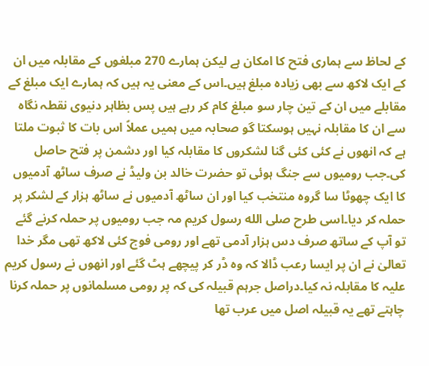کے لحاظ سے ہماری فتح کا امکان ہے لیکن ہمارے 270 مبلغوں کے مقابلہ میں ان کے ایک لاکھ سے بھی زیادہ مبلغ ہیں۔اس کے معنی یہ ہیں کہ ہمارے ایک مبلغ کے مقابلے میں ان کے تین چار سو مبلغ کام کر رہے ہیں پس بظاہر دنیوی نقطہ نگاہ سے ان کا مقابلہ نہیں ہوسکتا گو صحابہ میں ہمیں عملاً اس بات کا ثبوت ملتا ہے کہ انھوں نے کئی کئی گنا لشکروں کا مقابلہ کیا اور دشمن پر فتح حاصل کی۔جب رومیوں سے جنگ ہوئی تو حضرت خالد بن ولیڈ نے صرف ساٹھ آدمیوں کا ایک چھوٹا سا گروہ منتخب کیا اور ان ساٹھ آدمیوں نے ساٹھ ہزار کے لشکر پر حملہ کر دیا۔اسی طرح صلى الله رسول کریم مہ جب رومیوں پر حملہ کرنے گئے تو آپ کے ساتھ صرف دس ہزار آدمی تھے اور رومی فوج کئی لاکھ تھی مگر خدا تعالیٰ نے ان پر ایسا رعب ڈالا کہ وہ ڈر کر پیچھے ہٹ گئے اور انھوں نے رسول کریم علیہ کا مقابلہ نہ کیا۔دراصل جرہم قبیلہ کی کہ پر رومی مسلمانوں پر حملہ کرنا چاہتے تھے یہ قبیلہ اصل میں عرب تھا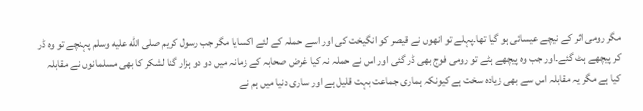مگر رومی اثر کے نیچے عیسائی ہو گیا تھا۔پہلے تو انھوں نے قیصر کو انگیخت کی اور اسے حملہ کے لئے اکسایا مگر جب رسول کریم صلى الله عليه وسلم پہنچے تو وہ ڈر کر پیچھے ہٹ گئے۔اور جب وہ پیچھے ہٹے تو رومی فوج بھی ڈر گئی اور اس نے حملہ نہ کیا غرض صحابہ کے زمانہ میں دو دو ہزار گنا لشکر کا بھی مسلمانوں نے مقابلہ کیا ہے مگر یہ مقابلہ اس سے بھی زیادہ سخت ہے کیونکہ ہماری جماعت بہت قلیل ہے اور ساری دنیا میں ہم نے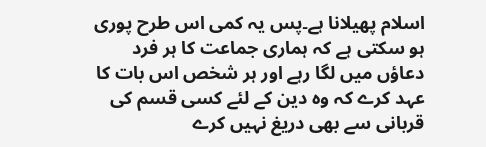اسلام پھیلانا ہے۔پس یہ کمی اس طرح پوری ہو سکتی ہے کہ ہماری جماعت کا ہر فرد دعاؤں میں لگا رہے اور ہر شخص اس بات کا عہد کرے کہ وہ دین کے لئے کسی قسم کی قربانی سے بھی دریغ نہیں کرے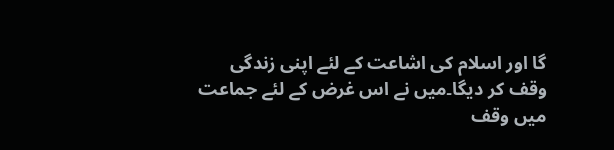گا اور اسلام کی اشاعت کے لئے اپنی زندگی وقف کر دیگا۔میں نے اس غرض کے لئے جماعت میں وقف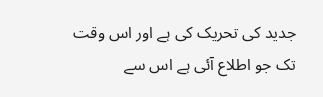جدید کی تحریک کی ہے اور اس وقت تک جو اطلاع آئی ہے اس سے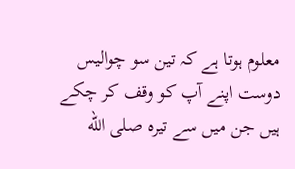معلوم ہوتا ہے کہ تین سو چوالیس دوست اپنے آپ کو وقف کر چکے ہیں جن میں سے تیرہ صلى الله